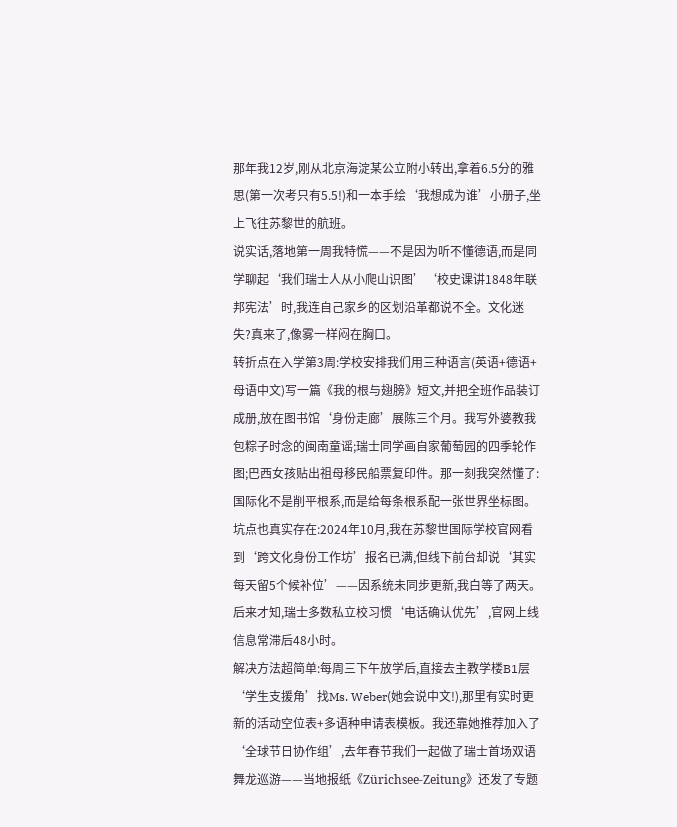那年我12岁,刚从北京海淀某公立附小转出,拿着6.5分的雅思(第一次考只有5.5!)和一本手绘‘我想成为谁’小册子,坐上飞往苏黎世的航班。
说实话,落地第一周我特慌——不是因为听不懂德语,而是同学聊起‘我们瑞士人从小爬山识图’‘校史课讲1848年联邦宪法’时,我连自己家乡的区划沿革都说不全。文化迷失?真来了,像雾一样闷在胸口。
转折点在入学第3周:学校安排我们用三种语言(英语+德语+母语中文)写一篇《我的根与翅膀》短文,并把全班作品装订成册,放在图书馆‘身份走廊’展陈三个月。我写外婆教我包粽子时念的闽南童谣;瑞士同学画自家葡萄园的四季轮作图;巴西女孩贴出祖母移民船票复印件。那一刻我突然懂了:国际化不是削平根系,而是给每条根系配一张世界坐标图。
坑点也真实存在:2024年10月,我在苏黎世国际学校官网看到‘跨文化身份工作坊’报名已满,但线下前台却说‘其实每天留5个候补位’——因系统未同步更新,我白等了两天。后来才知,瑞士多数私立校习惯‘电话确认优先’,官网上线信息常滞后48小时。
解决方法超简单:每周三下午放学后,直接去主教学楼B1层‘学生支援角’找Ms. Weber(她会说中文!),那里有实时更新的活动空位表+多语种申请表模板。我还靠她推荐加入了‘全球节日协作组’,去年春节我们一起做了瑞士首场双语舞龙巡游——当地报纸《Zürichsee-Zeitung》还发了专题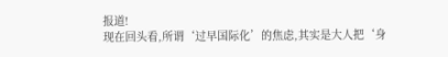报道!
现在回头看,所谓‘过早国际化’的焦虑,其实是大人把‘身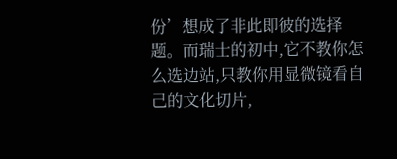份’想成了非此即彼的选择题。而瑞士的初中,它不教你怎么选边站,只教你用显微镜看自己的文化切片,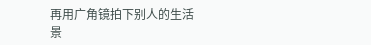再用广角镜拍下别人的生活景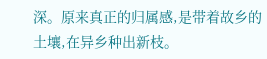深。原来真正的归属感,是带着故乡的土壤,在异乡种出新枝。